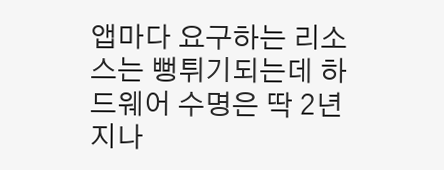앱마다 요구하는 리소스는 뻥튀기되는데 하드웨어 수명은 딱 2년 지나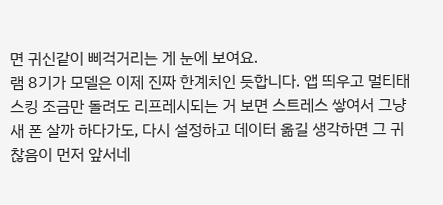면 귀신같이 삐걱거리는 게 눈에 보여요.
램 8기가 모델은 이제 진짜 한계치인 듯합니다. 앱 띄우고 멀티태스킹 조금만 돌려도 리프레시되는 거 보면 스트레스 쌓여서 그냥 새 폰 살까 하다가도, 다시 설정하고 데이터 옮길 생각하면 그 귀찮음이 먼저 앞서네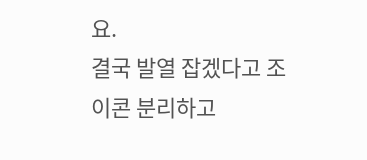요.
결국 발열 잡겠다고 조이콘 분리하고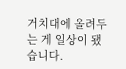거치대에 올려두는 게 일상이 됐습니다.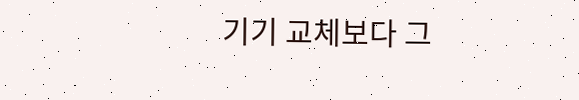기기 교체보다 그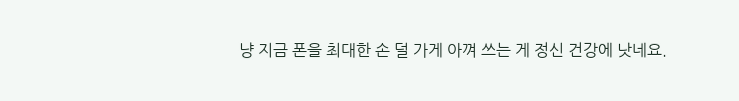냥 지금 폰을 최대한 손 덜 가게 아껴 쓰는 게 정신 건강에 낫네요.